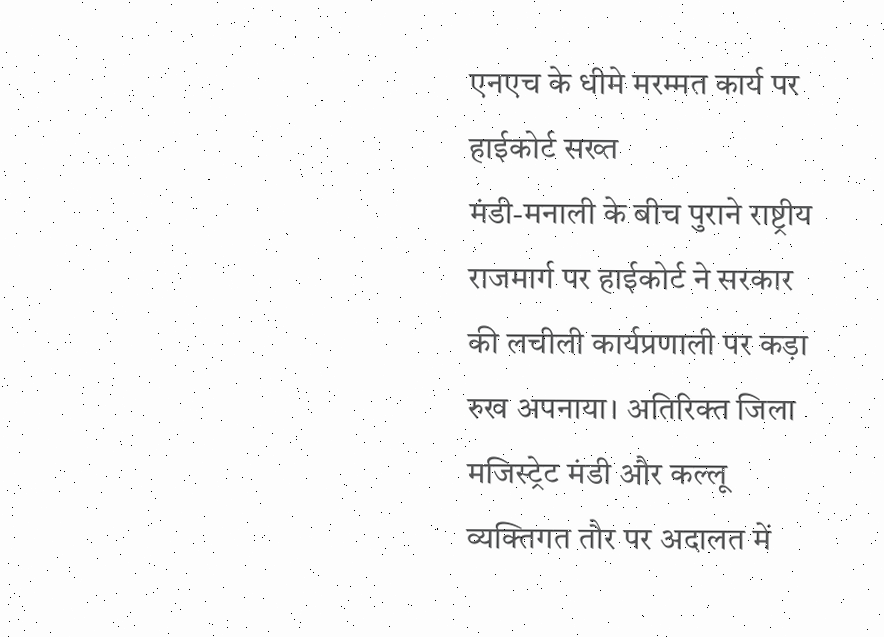एनएच के धीमे मरम्मत कार्य पर हाईकोर्ट सख्त
मंडी-मनाली के बीच पुराने राष्ट्रीय राजमार्ग पर हाईकोर्ट ने सरकार की लचीली कार्यप्रणाली पर कड़ा रुख अपनाया। अतिरिक्त जिला मजिस्ट्रेट मंडी और कल्लू व्यक्तिगत तौर पर अदालत में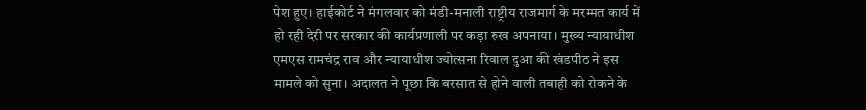पेश हुए। हाईकोर्ट ने मंगलवार को मंडी-मनाली राष्ट्रीय राजमार्ग के मरम्मत कार्य में हो रही देरी पर सरकार की कार्यप्रणाली पर कड़ा रुख अपनाया। मुख्य न्यायाधीश एमएस रामचंद्र राव और न्यायाधीश ज्योत्सना रिवाल दुआ की खंडपीठ ने इस मामले को सुना। अदालत ने पूछा कि बरसात से होने वाली तबाही को रोकने के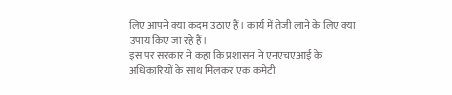लिए आपने क्या कदम उठाए हैं। कार्य में तेजी लाने के लिए क्या उपाय किए जा रहे हैं।
इस पर सरकार ने कहा कि प्रशासन ने एनएचएआई के अधिकारियों के साथ मिलकर एक कमेटी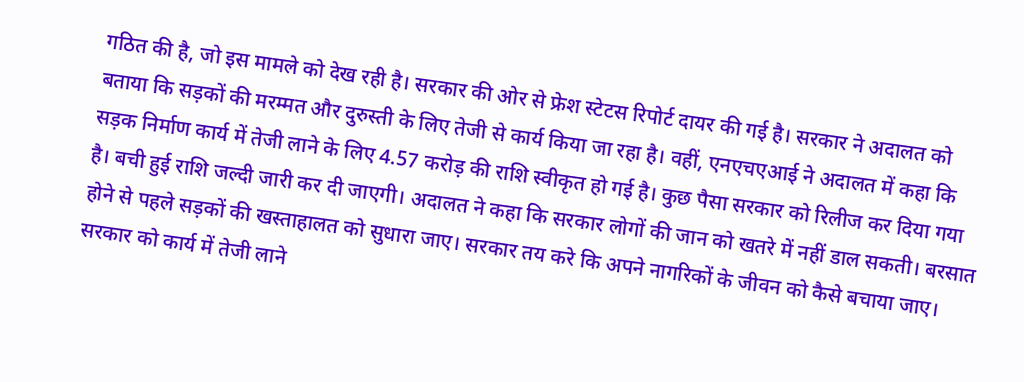गठित की है, जो इस मामले को देख रही है। सरकार की ओर से फ्रेश स्टेटस रिपोर्ट दायर की गई है। सरकार ने अदालत को बताया कि सड़कों की मरम्मत और दुरुस्ती के लिए तेजी से कार्य किया जा रहा है। वहीं, एनएचएआई ने अदालत में कहा कि सड़क निर्माण कार्य में तेजी लाने के लिए 4.57 करोड़ की राशि स्वीकृत हो गई है। कुछ पैसा सरकार को रिलीज कर दिया गया है। बची हुई राशि जल्दी जारी कर दी जाएगी। अदालत ने कहा कि सरकार लोगों की जान को खतरे में नहीं डाल सकती। बरसात होने से पहले सड़कों की खस्ताहालत को सुधारा जाए। सरकार तय करे कि अपने नागरिकों के जीवन को कैसे बचाया जाए। सरकार को कार्य में तेजी लाने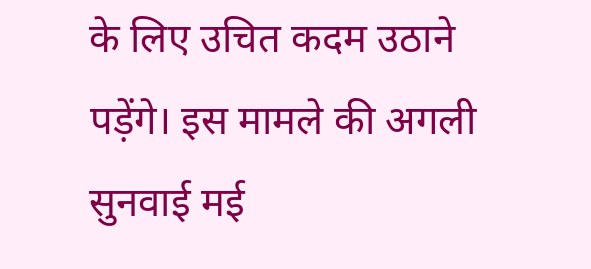के लिए उचित कदम उठाने पड़ेंगे। इस मामले की अगली सुनवाई मई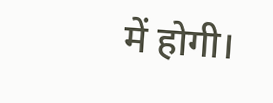में होगी।